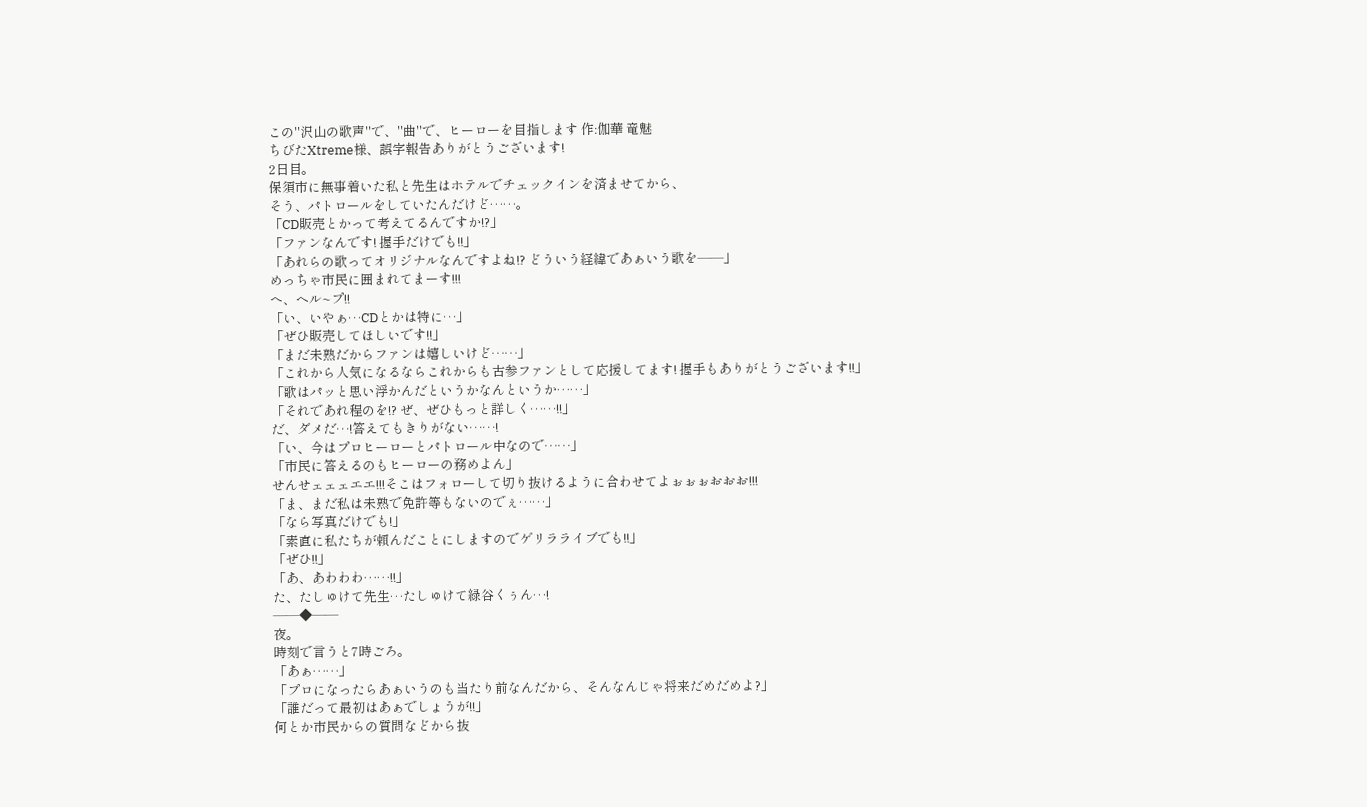この"沢山の歌声"で、"曲"で、ヒーローを目指します 作:伽華 竜魅
ちびたXtreme様、誤字報告ありがとうございます!
2日目。
保須市に無事着いた私と先生はホテルでチェックインを済ませてから、
そう、パトロールをしていたんだけど……。
「CD販売とかって考えてるんですか!?」
「ファンなんです! 握手だけでも!!」
「あれらの歌ってオリジナルなんですよね!? どういう経緯であぁいう歌を——」
めっちゃ市民に囲まれてまーす!!!
へ、ヘル~プ!!
「い、いやぁ…CDとかは特に…」
「ぜひ販売してほしいです!!」
「まだ未熟だからファンは嬉しいけど……」
「これから人気になるならこれからも古参ファンとして応援してます! 握手もありがとうございます!!」
「歌はパッと思い浮かんだというかなんというか……」
「それであれ程のを!? ぜ、ぜひもっと詳しく……!!」
だ、ダメだ…!答えてもきりがない……!
「い、今はプロヒーローとパトロール中なので……」
「市民に答えるのもヒーローの務めよん」
せんせェェェエエ!!!そこはフォローして切り抜けるように合わせてよぉぉぉおおお!!!
「ま、まだ私は未熟で免許等もないのでぇ……」
「なら写真だけでも!」
「素直に私たちが頼んだことにしますのでゲリラライブでも!!」
「ぜひ!!」
「あ、あわわわ……!!」
た、たしゅけて先生…たしゅけて緑谷くぅん…!
——◆——
夜。
時刻で言うと7時ごろ。
「あぁ……」
「プロになったらあぁいうのも当たり前なんだから、そんなんじゃ将来だめだめよ?」
「誰だって最初はあぁでしょうが!!」
何とか市民からの質問などから抜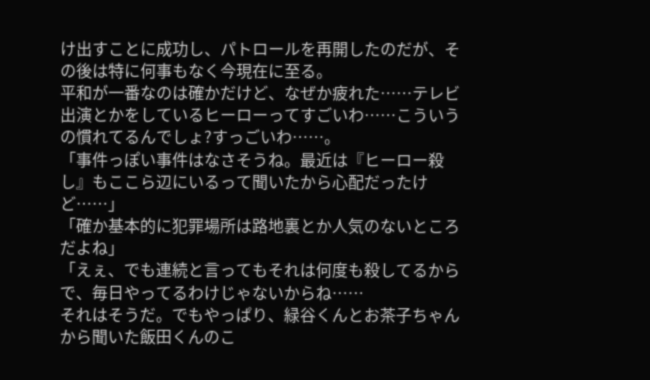け出すことに成功し、パトロールを再開したのだが、その後は特に何事もなく今現在に至る。
平和が一番なのは確かだけど、なぜか疲れた……テレビ出演とかをしているヒーローってすごいわ……こういうの慣れてるんでしょ?すっごいわ……。
「事件っぽい事件はなさそうね。最近は『ヒーロー殺し』もここら辺にいるって聞いたから心配だったけど……」
「確か基本的に犯罪場所は路地裏とか人気のないところだよね」
「えぇ、でも連続と言ってもそれは何度も殺してるからで、毎日やってるわけじゃないからね……
それはそうだ。でもやっぱり、緑谷くんとお茶子ちゃんから聞いた飯田くんのこ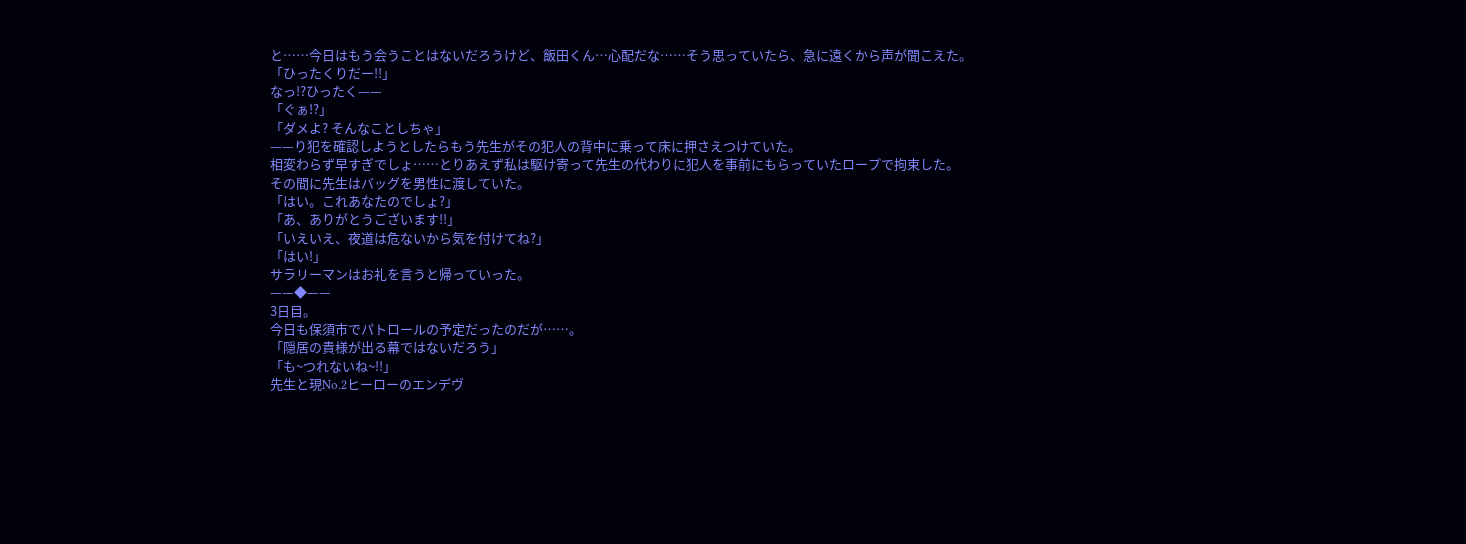と……今日はもう会うことはないだろうけど、飯田くん…心配だな……そう思っていたら、急に遠くから声が聞こえた。
「ひったくりだー!!」
なっ!?ひったく——
「ぐぁ!?」
「ダメよ? そんなことしちゃ」
——り犯を確認しようとしたらもう先生がその犯人の背中に乗って床に押さえつけていた。
相変わらず早すぎでしょ……とりあえず私は駆け寄って先生の代わりに犯人を事前にもらっていたロープで拘束した。
その間に先生はバッグを男性に渡していた。
「はい。これあなたのでしょ?」
「あ、ありがとうございます!!」
「いえいえ、夜道は危ないから気を付けてね?」
「はい!」
サラリーマンはお礼を言うと帰っていった。
——◆——
3日目。
今日も保須市でパトロールの予定だったのだが……。
「隠居の貴様が出る幕ではないだろう」
「も~つれないね~!!」
先生と現No.2ヒーローのエンデヴ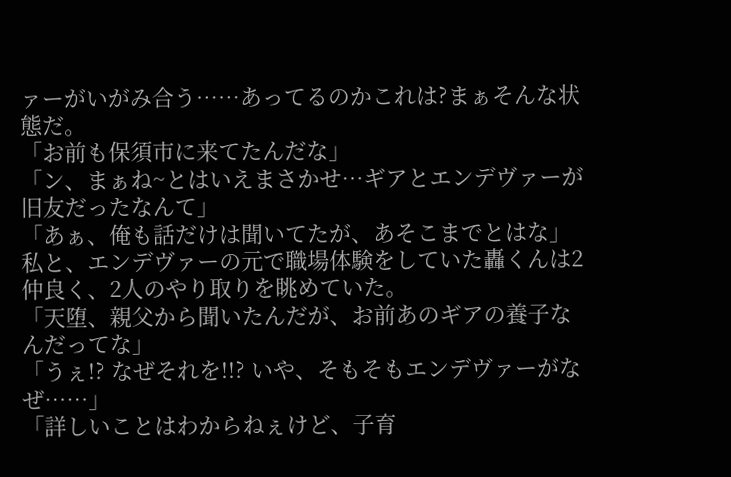ァーがいがみ合う……あってるのかこれは?まぁそんな状態だ。
「お前も保須市に来てたんだな」
「ン、まぁね~とはいえまさかせ…ギアとエンデヴァーが旧友だったなんて」
「あぁ、俺も話だけは聞いてたが、あそこまでとはな」
私と、エンデヴァーの元で職場体験をしていた轟くんは2仲良く、2人のやり取りを眺めていた。
「天堕、親父から聞いたんだが、お前あのギアの養子なんだってな」
「うぇ!? なぜそれを!!? いや、そもそもエンデヴァーがなぜ……」
「詳しいことはわからねぇけど、子育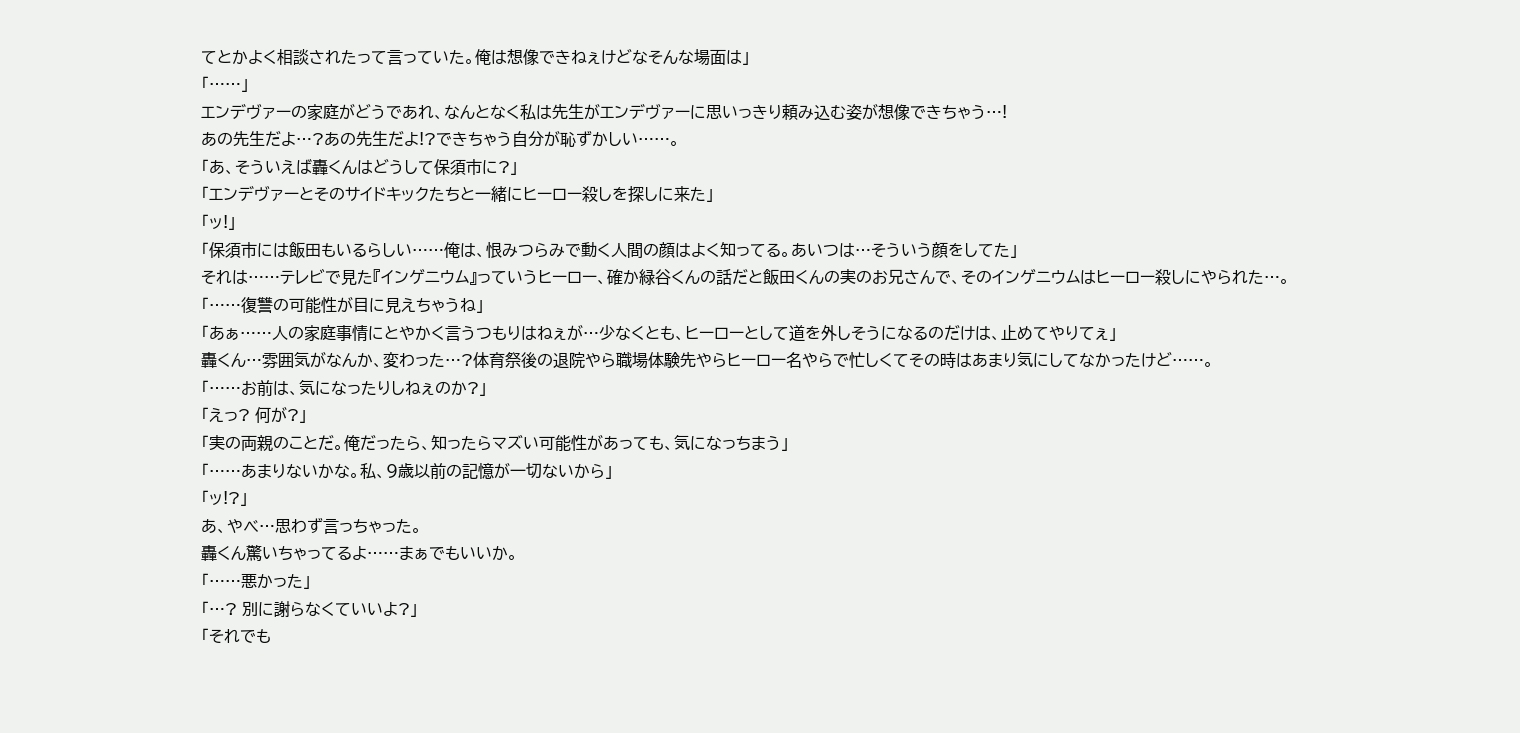てとかよく相談されたって言っていた。俺は想像できねぇけどなそんな場面は」
「……」
エンデヴァーの家庭がどうであれ、なんとなく私は先生がエンデヴァーに思いっきり頼み込む姿が想像できちゃう…!
あの先生だよ…?あの先生だよ!?できちゃう自分が恥ずかしい……。
「あ、そういえば轟くんはどうして保須市に?」
「エンデヴァーとそのサイドキックたちと一緒にヒーロー殺しを探しに来た」
「ッ!」
「保須市には飯田もいるらしい……俺は、恨みつらみで動く人間の顔はよく知ってる。あいつは…そういう顔をしてた」
それは……テレビで見た『インゲニウム』っていうヒーロー、確か緑谷くんの話だと飯田くんの実のお兄さんで、そのインゲニウムはヒーロー殺しにやられた…。
「……復讐の可能性が目に見えちゃうね」
「あぁ……人の家庭事情にとやかく言うつもりはねぇが…少なくとも、ヒーローとして道を外しそうになるのだけは、止めてやりてぇ」
轟くん…雰囲気がなんか、変わった…?体育祭後の退院やら職場体験先やらヒーロー名やらで忙しくてその時はあまり気にしてなかったけど……。
「……お前は、気になったりしねぇのか?」
「えっ? 何が?」
「実の両親のことだ。俺だったら、知ったらマズい可能性があっても、気になっちまう」
「……あまりないかな。私、9歳以前の記憶が一切ないから」
「ッ!?」
あ、やべ…思わず言っちゃった。
轟くん驚いちゃってるよ……まぁでもいいか。
「……悪かった」
「…? 別に謝らなくていいよ?」
「それでも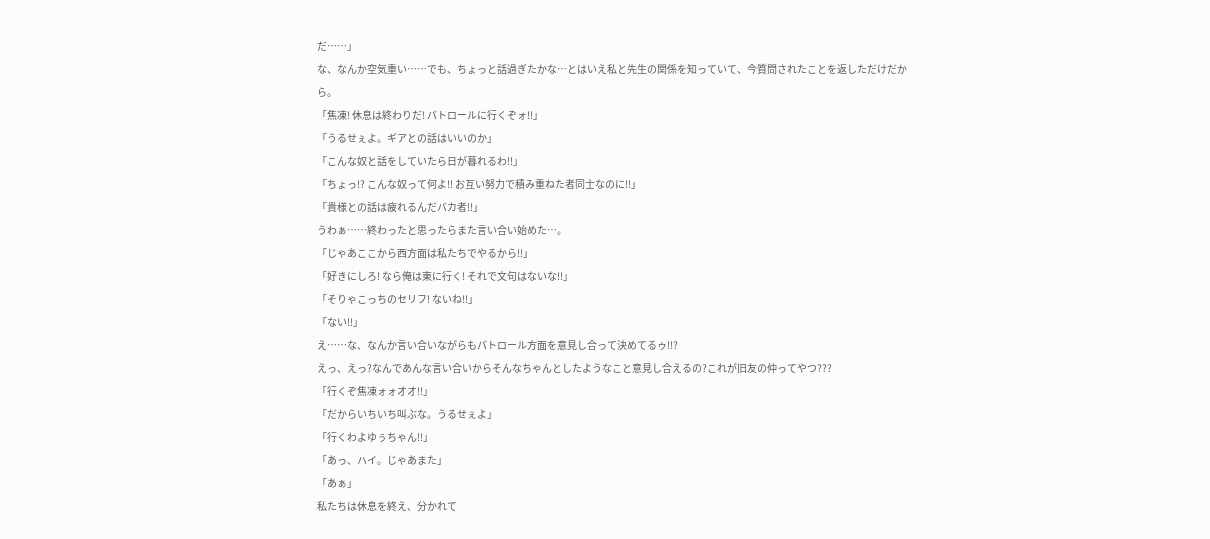だ……」
な、なんか空気重い……でも、ちょっと話過ぎたかな…とはいえ私と先生の関係を知っていて、今質問されたことを返しただけだから。
「焦凍! 休息は終わりだ! パトロールに行くぞォ!!」
「うるせぇよ。ギアとの話はいいのか」
「こんな奴と話をしていたら日が暮れるわ!!」
「ちょっ!? こんな奴って何よ!! お互い努力で積み重ねた者同士なのに!!」
「貴様との話は疲れるんだバカ者!!」
うわぁ……終わったと思ったらまた言い合い始めた…。
「じゃあここから西方面は私たちでやるから!!」
「好きにしろ! なら俺は東に行く! それで文句はないな!!」
「そりゃこっちのセリフ! ないね!!」
「ない!!」
え……な、なんか言い合いながらもパトロール方面を意見し合って決めてるゥ!!?
えっ、えっ?なんであんな言い合いからそんなちゃんとしたようなこと意見し合えるの?これが旧友の仲ってやつ???
「行くぞ焦凍ォォオオ!!」
「だからいちいち叫ぶな。うるせぇよ」
「行くわよゆぅちゃん!!」
「あっ、ハイ。じゃあまた」
「あぁ」
私たちは休息を終え、分かれて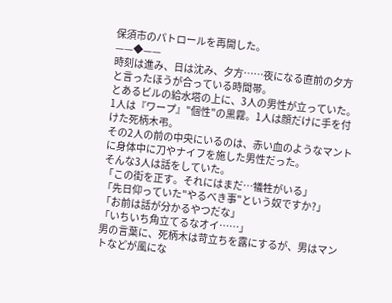保須市のパトロールを再開した。
——◆——
時刻は進み、日は沈み、夕方……夜になる直前の夕方と言ったほうが合っている時間帯。
とあるビルの給水塔の上に、3人の男性が立っていた。1人は『ワープ』"個性"の黒霧。1人は顔だけに手を付けた死柄木弔。
その2人の前の中央にいるのは、赤い血のようなマントに身体中に刀やナイフを施した男性だった。
そんな3人は話をしていた。
「この街を正す。それにはまだ…犠牲がいる」
「先日仰っていた"やるべき事"という奴ですか?」
「お前は話が分かるやつだな」
「いちいち角立てるなオイ……」
男の言葉に、死柄木は苛立ちを露にするが、男はマントなどが風にな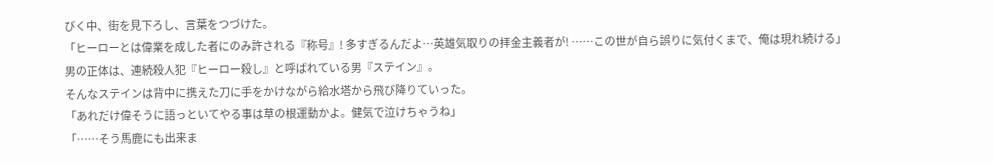びく中、街を見下ろし、言葉をつづけた。
「ヒーローとは偉業を成した者にのみ許される『称号』! 多すぎるんだよ…英雄気取りの拝金主義者が! ……この世が自ら誤りに気付くまで、俺は現れ続ける」
男の正体は、連続殺人犯『ヒーロー殺し』と呼ばれている男『ステイン』。
そんなステインは背中に携えた刀に手をかけながら給水塔から飛び降りていった。
「あれだけ偉そうに語っといてやる事は草の根運動かよ。健気で泣けちゃうね」
「……そう馬鹿にも出来ま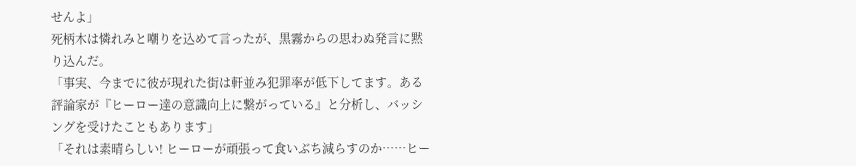せんよ」
死柄木は憐れみと嘲りを込めて言ったが、黒霧からの思わぬ発言に黙り込んだ。
「事実、今までに彼が現れた街は軒並み犯罪率が低下してます。ある評論家が『ヒーロー達の意識向上に繋がっている』と分析し、バッシングを受けたこともあります」
「それは素晴らしい! ヒーローが頑張って食いぶち減らすのか……ヒー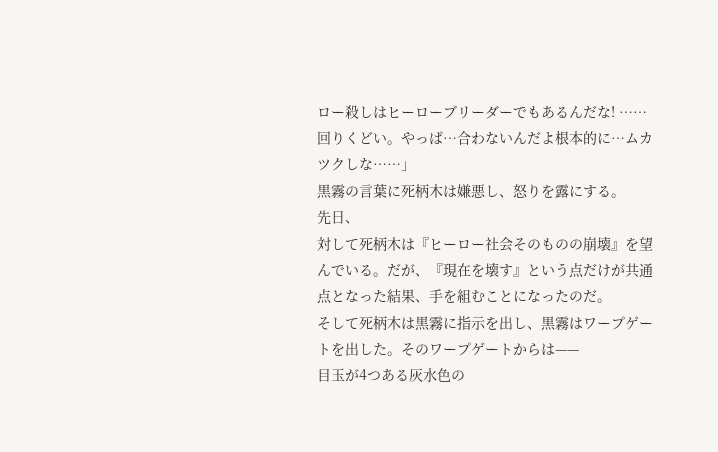ロー殺しはヒーローブリーダーでもあるんだな! ……回りくどい。やっぱ…合わないんだよ根本的に…ムカツクしな……」
黒霧の言葉に死柄木は嫌悪し、怒りを露にする。
先日、
対して死柄木は『ヒーロー社会そのものの崩壊』を望んでいる。だが、『現在を壊す』という点だけが共通点となった結果、手を組むことになったのだ。
そして死柄木は黒霧に指示を出し、黒霧はワープゲートを出した。そのワープゲートからは——
目玉が4つある灰水色の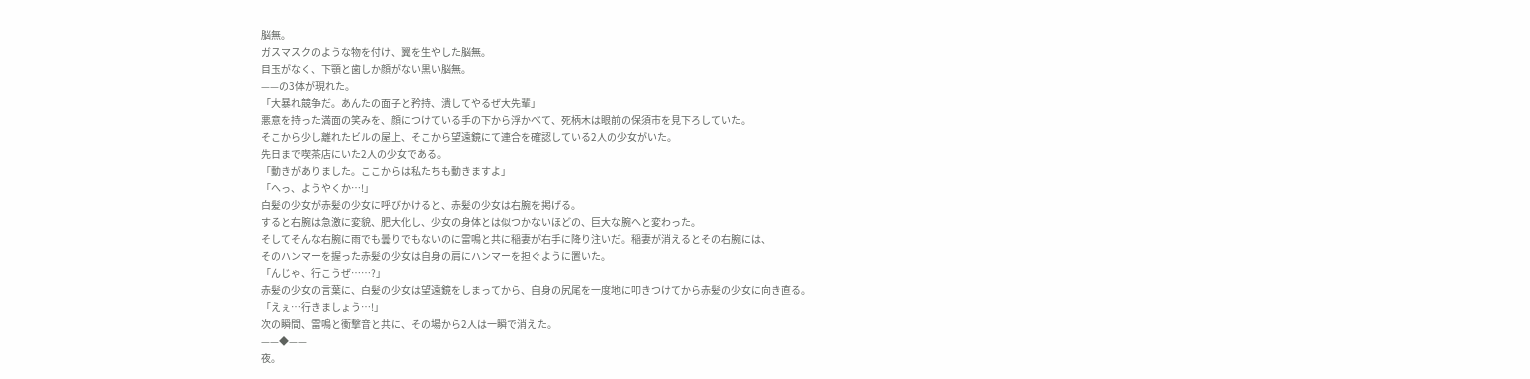脳無。
ガスマスクのような物を付け、翼を生やした脳無。
目玉がなく、下顎と歯しか顔がない黒い脳無。
——の3体が現れた。
「大暴れ競争だ。あんたの面子と矜持、潰してやるぜ大先輩」
悪意を持った満面の笑みを、顔につけている手の下から浮かべて、死柄木は眼前の保須市を見下ろしていた。
そこから少し離れたビルの屋上、そこから望遠鏡にて連合を確認している2人の少女がいた。
先日まで喫茶店にいた2人の少女である。
「動きがありました。ここからは私たちも動きますよ」
「へっ、ようやくか…!」
白髪の少女が赤髪の少女に呼びかけると、赤髪の少女は右腕を掲げる。
すると右腕は急激に変貌、肥大化し、少女の身体とは似つかないほどの、巨大な腕へと変わった。
そしてそんな右腕に雨でも曇りでもないのに雷鳴と共に稲妻が右手に降り注いだ。稲妻が消えるとその右腕には、
そのハンマーを握った赤髪の少女は自身の肩にハンマーを担ぐように置いた。
「んじゃ、行こうぜ……?」
赤髪の少女の言葉に、白髪の少女は望遠鏡をしまってから、自身の尻尾を一度地に叩きつけてから赤髪の少女に向き直る。
「えぇ…行きましょう…!」
次の瞬間、雷鳴と衝撃音と共に、その場から2人は一瞬で消えた。
——◆——
夜。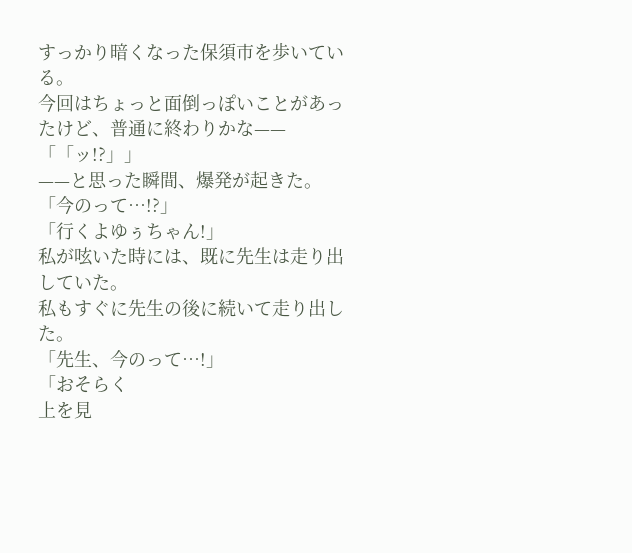すっかり暗くなった保須市を歩いている。
今回はちょっと面倒っぽいことがあったけど、普通に終わりかな——
「「ッ!?」」
——と思った瞬間、爆発が起きた。
「今のって…!?」
「行くよゆぅちゃん!」
私が呟いた時には、既に先生は走り出していた。
私もすぐに先生の後に続いて走り出した。
「先生、今のって…!」
「おそらく
上を見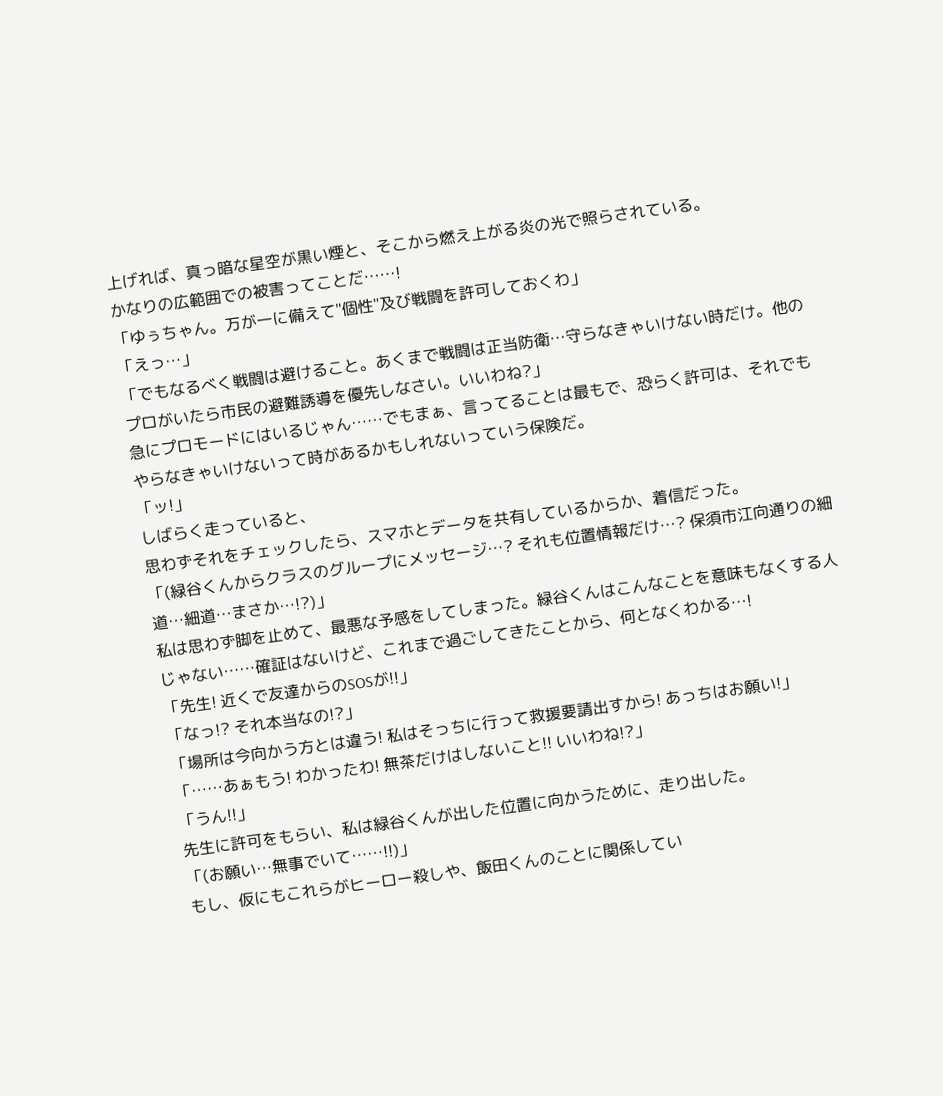上げれば、真っ暗な星空が黒い煙と、そこから燃え上がる炎の光で照らされている。
かなりの広範囲での被害ってことだ……!
「ゆぅちゃん。万が一に備えて"個性"及び戦闘を許可しておくわ」
「えっ…」
「でもなるべく戦闘は避けること。あくまで戦闘は正当防衛…守らなきゃいけない時だけ。他のプロがいたら市民の避難誘導を優先しなさい。いいわね?」
急にプロモードにはいるじゃん……でもまぁ、言ってることは最もで、恐らく許可は、それでもやらなきゃいけないって時があるかもしれないっていう保険だ。
「ッ!」
しばらく走っていると、
思わずそれをチェックしたら、スマホとデータを共有しているからか、着信だった。
「(緑谷くんからクラスのグループにメッセージ…? それも位置情報だけ…? 保須市江向通りの細道…細道…まさか…!?)」
私は思わず脚を止めて、最悪な予感をしてしまった。緑谷くんはこんなことを意味もなくする人じゃない……確証はないけど、これまで過ごしてきたことから、何となくわかる…!
「先生! 近くで友達からのSOSが!!」
「なっ!? それ本当なの!?」
「場所は今向かう方とは違う! 私はそっちに行って救援要請出すから! あっちはお願い!」
「……あぁもう! わかったわ! 無茶だけはしないこと!! いいわね!?」
「うん!!」
先生に許可をもらい、私は緑谷くんが出した位置に向かうために、走り出した。
「(お願い…無事でいて……!!)」
もし、仮にもこれらがヒーロー殺しや、飯田くんのことに関係してい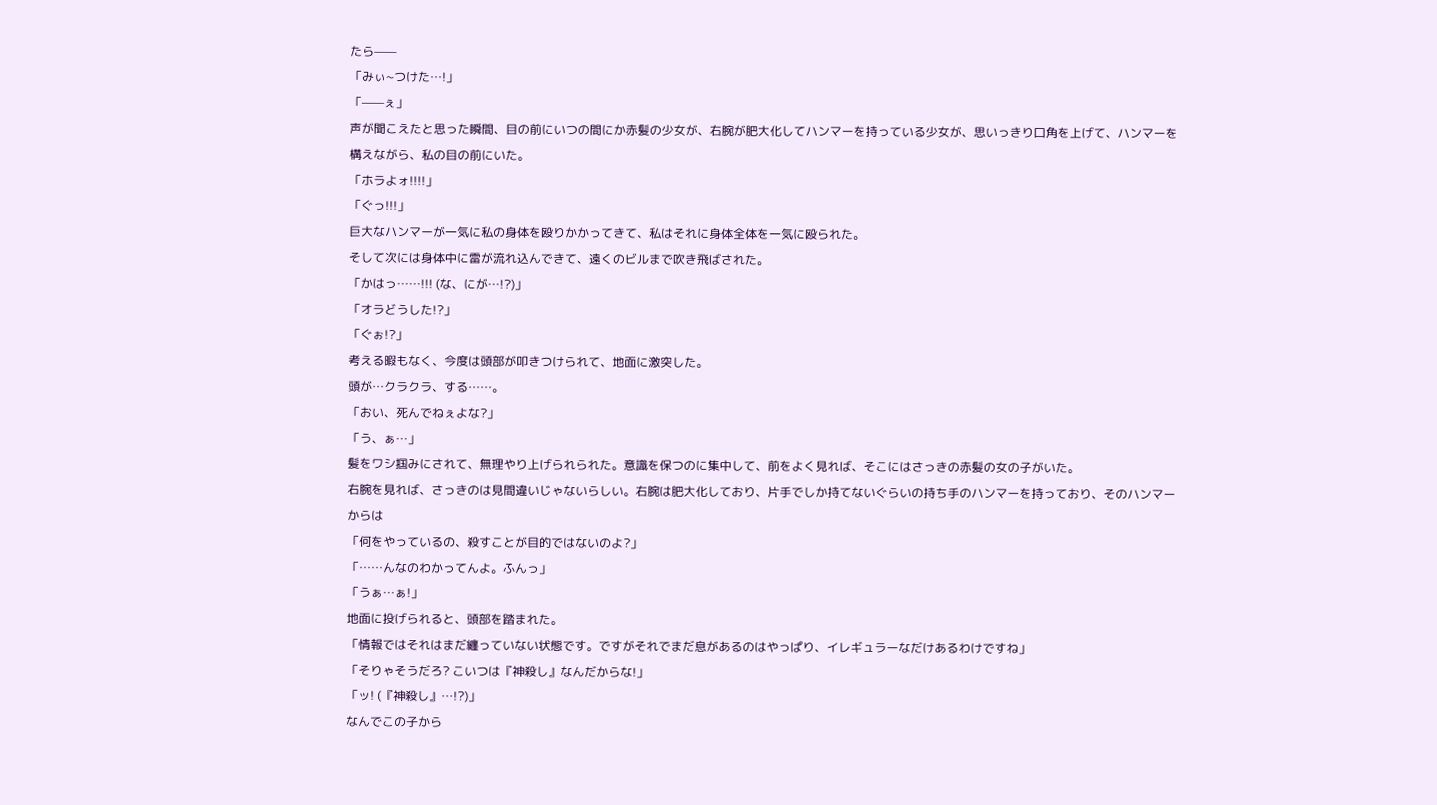たら——
「みぃ~つけた…!」
「——ぇ」
声が聞こえたと思った瞬間、目の前にいつの間にか赤髪の少女が、右腕が肥大化してハンマーを持っている少女が、思いっきり口角を上げて、ハンマーを構えながら、私の目の前にいた。
「ホラよォ!!!!」
「ぐっ!!!」
巨大なハンマーが一気に私の身体を殴りかかってきて、私はそれに身体全体を一気に殴られた。
そして次には身体中に雷が流れ込んできて、遠くのビルまで吹き飛ばされた。
「かはっ……!!! (な、にが…!?)」
「オラどうした!?」
「ぐぉ!?」
考える暇もなく、今度は頭部が叩きつけられて、地面に激突した。
頭が…クラクラ、する……。
「おい、死んでねぇよな?」
「う、ぁ…」
髪をワシ掴みにされて、無理やり上げられられた。意識を保つのに集中して、前をよく見れば、そこにはさっきの赤髪の女の子がいた。
右腕を見れば、さっきのは見間違いじゃないらしい。右腕は肥大化しており、片手でしか持てないぐらいの持ち手のハンマーを持っており、そのハンマーからは
「何をやっているの、殺すことが目的ではないのよ?」
「……んなのわかってんよ。ふんっ」
「うぁ…ぁ!」
地面に投げられると、頭部を踏まれた。
「情報ではそれはまだ纏っていない状態です。ですがそれでまだ息があるのはやっぱり、イレギュラーなだけあるわけですね」
「そりゃそうだろ? こいつは『神殺し』なんだからな!」
「ッ! (『神殺し』…!?)」
なんでこの子から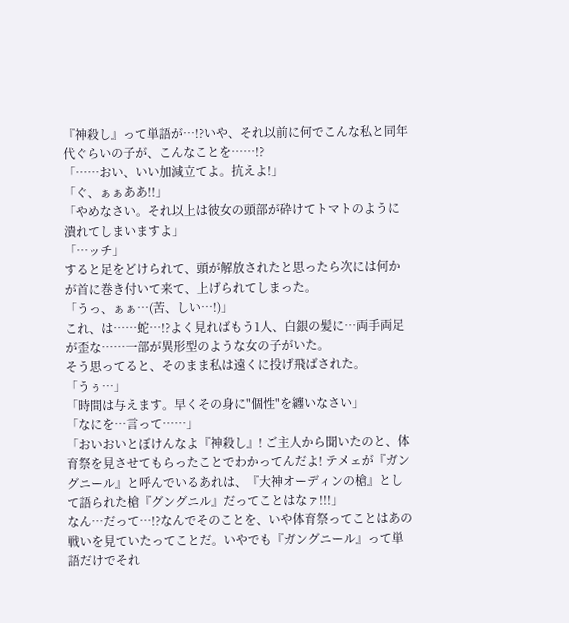『神殺し』って単語が…!?いや、それ以前に何でこんな私と同年代ぐらいの子が、こんなことを……!?
「……おい、いい加減立てよ。抗えよ!」
「ぐ、ぁぁああ!!」
「やめなさい。それ以上は彼女の頭部が砕けてトマトのように潰れてしまいますよ」
「…ッチ」
すると足をどけられて、頭が解放されたと思ったら次には何かが首に巻き付いて来て、上げられてしまった。
「うっ、ぁぁ…(苦、しい…!)」
これ、は……蛇…!?よく見ればもう1人、白銀の髪に…両手両足が歪な……一部が異形型のような女の子がいた。
そう思ってると、そのまま私は遠くに投げ飛ばされた。
「うぅ…」
「時間は与えます。早くその身に"個性"を纏いなさい」
「なにを…言って……」
「おいおいとぼけんなよ『神殺し』! ご主人から聞いたのと、体育祭を見させてもらったことでわかってんだよ! テメェが『ガングニール』と呼んでいるあれは、『大神オーディンの槍』として語られた槍『グングニル』だってことはなァ!!!」
なん…だって…!?なんでそのことを、いや体育祭ってことはあの戦いを見ていたってことだ。いやでも『ガングニール』って単語だけでそれ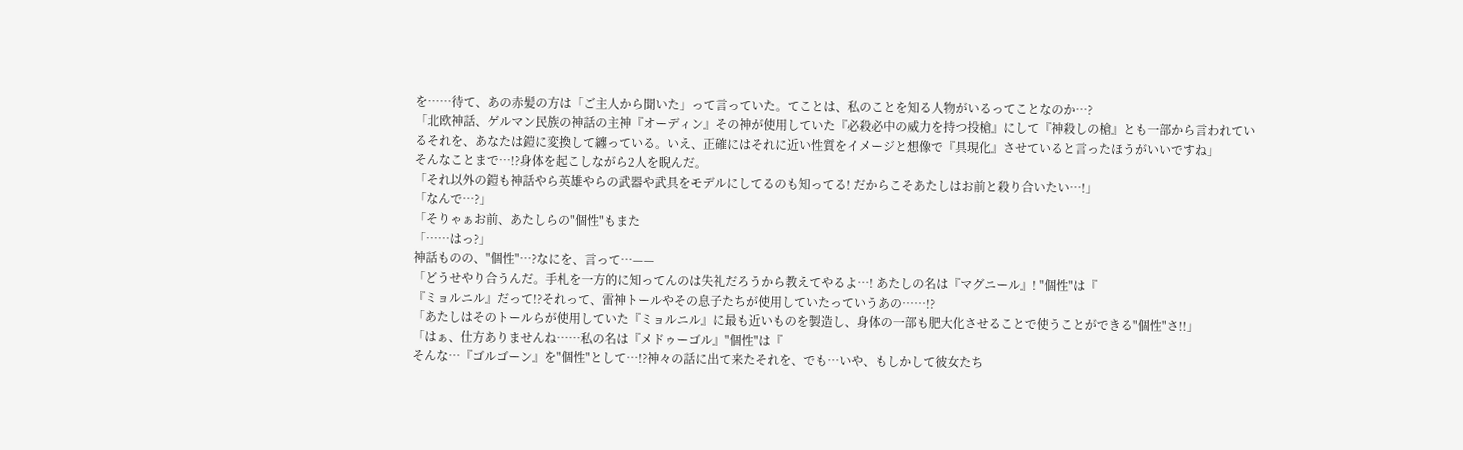を……待て、あの赤髪の方は「ご主人から聞いた」って言っていた。てことは、私のことを知る人物がいるってことなのか…?
「北欧神話、ゲルマン民族の神話の主神『オーディン』その神が使用していた『必殺必中の威力を持つ投槍』にして『神殺しの槍』とも一部から言われているそれを、あなたは鎧に変換して纏っている。いえ、正確にはそれに近い性質をイメージと想像で『具現化』させていると言ったほうがいいですね」
そんなことまで…!?身体を起こしながら2人を睨んだ。
「それ以外の鎧も神話やら英雄やらの武器や武具をモデルにしてるのも知ってる! だからこそあたしはお前と殺り合いたい…!」
「なんで…?」
「そりゃぁお前、あたしらの"個性"もまた
「……はっ?」
神話ものの、"個性"…?なにを、言って…——
「どうせやり合うんだ。手札を一方的に知ってんのは失礼だろうから教えてやるよ…! あたしの名は『マグニール』! "個性"は『
『ミョルニル』だって!?それって、雷神トールやその息子たちが使用していたっていうあの……!?
「あたしはそのトールらが使用していた『ミョルニル』に最も近いものを製造し、身体の一部も肥大化させることで使うことができる"個性"さ!!」
「はぁ、仕方ありませんね……私の名は『メドゥーゴル』"個性"は『
そんな…『ゴルゴーン』を"個性"として…!?神々の話に出て来たそれを、でも…いや、もしかして彼女たち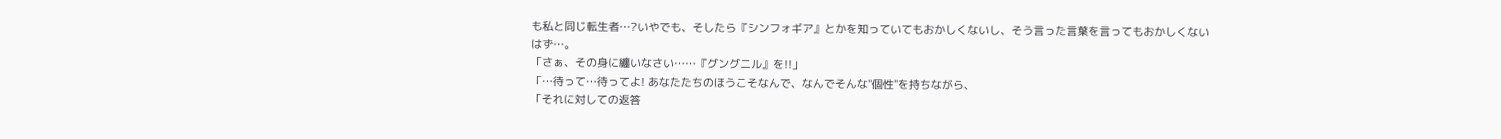も私と同じ転生者…?いやでも、そしたら『シンフォギア』とかを知っていてもおかしくないし、そう言った言葉を言ってもおかしくないはず…。
「さぁ、その身に纏いなさい……『グングニル』を!!」
「…待って…待ってよ! あなたたちのほうこそなんで、なんでそんな"個性"を持ちながら、
「それに対しての返答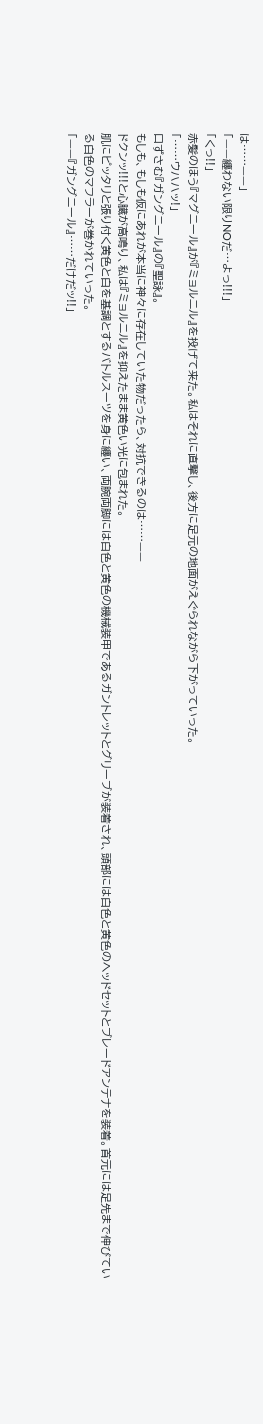は……——」
「——纏わない限りNOだ…よっ!!!」
「くっ!!」
赤髪のほう『マグニール』が『ミョルニル』を投げて来た。私はそれに直撃し、後方に足元の地面がえぐられながら下がっていった。
「……ウハハッ!」
口ずさむ『ガングニール』の『聖詠』。
もしも、もしも仮にあれが本当に神々に存在していた物だったら、対抗できるのは……——
ドクンッ!!!と心臓が高鳴り、私は『ミョルニル』を抑えたまま黄色い光に包まれた。
肌にピッタリと張り付く黄色と白を基調とするバトルスーツを身に纏い、両腕両脚には白色と黄色の機械装甲であるガントレットとグリーブが装着され、頭部には白色と黄色のヘッドセットとブレードアンテナを装着。首元には足先まで伸びている白色のマフラーが巻かれていった。
「——『ガングニール』……だけだッ!!」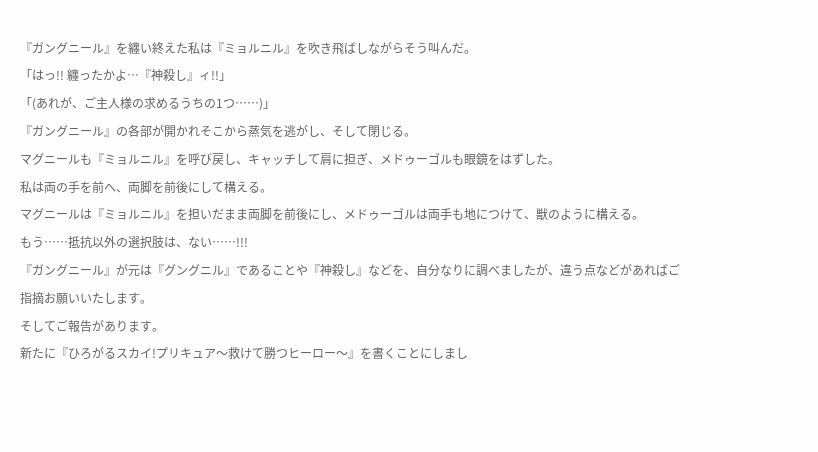『ガングニール』を纏い終えた私は『ミョルニル』を吹き飛ばしながらそう叫んだ。
「はっ!! 纏ったかよ…『神殺し』ィ!!」
「(あれが、ご主人様の求めるうちの1つ……)」
『ガングニール』の各部が開かれそこから蒸気を逃がし、そして閉じる。
マグニールも『ミョルニル』を呼び戻し、キャッチして肩に担ぎ、メドゥーゴルも眼鏡をはずした。
私は両の手を前へ、両脚を前後にして構える。
マグニールは『ミョルニル』を担いだまま両脚を前後にし、メドゥーゴルは両手も地につけて、獣のように構える。
もう……抵抗以外の選択肢は、ない……!!!
『ガングニール』が元は『グングニル』であることや『神殺し』などを、自分なりに調べましたが、違う点などがあればご指摘お願いいたします。
そしてご報告があります。
新たに『ひろがるスカイ!プリキュア〜救けて勝つヒーロー〜』を書くことにしまし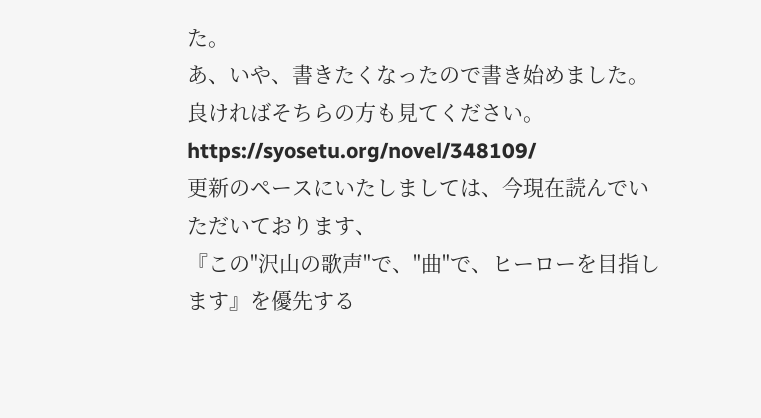た。
あ、いや、書きたくなったので書き始めました。良ければそちらの方も見てください。
https://syosetu.org/novel/348109/
更新のペースにいたしましては、今現在読んでいただいております、
『この"沢山の歌声"で、"曲"で、ヒーローを目指します』を優先する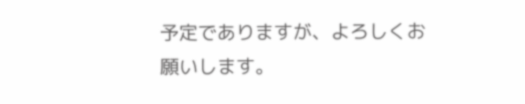予定でありますが、よろしくお願いします。